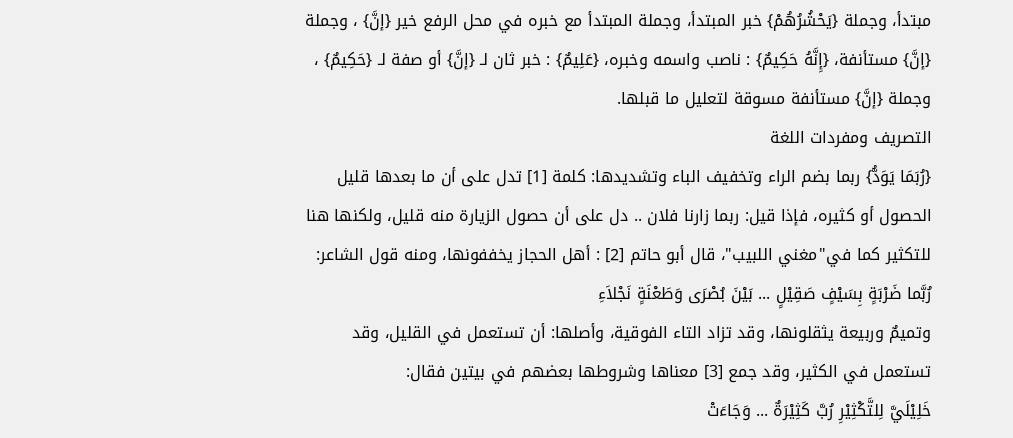مبتدأ، وجملة {يَحْشُرُهُمْ} خبر المبتدأ، وجملة المبتدأ مع خبره في محل الرفع خير {إنَّ} ، وجملة {إنَّ} مستأنفة، {إِنَّهُ حَكِيمٌ} : ناصب واسمه وخبره، {عَلِيمٌ} : خبر ثان لـ {إنَّ} أو صفة لـ {حَكِيمٌ} ، وجملة {إنَّ} مستأنفة مسوقة لتعليل ما قبلها.
التصريف ومفردات اللغة
{رُبَمَا يَوَدُّ} ربما بضم الراء وتخفيف الباء وتشديدها: كلمة [1] تدل على أن ما بعدها قليل الحصول أو كثيره، فإذا قيل: ربما زارنا فلان .. دل على أن حصول الزيارة منه قليل، ولكنها هنا للتكثير كما في"مغني اللبيب"، قال أبو حاتم [2] : أهل الحجاز يخففونها، ومنه قول الشاعر:
رُبَّما ضَرْبَةٍ بِسَيْفٍ صَقِيْلٍ ... بَيْنَ بُصْرَى وَطَعْنَةٍ نَجْلاَءِ
وتميمٌ وربيعة يثقلونها، وقد تزاد التاء الفوقية، وأصلها: أن تستعمل في القليل، وقد تستعمل في الكثير، وقد جمع [3] معناها وشروطها بعضهم في بيتين فقال:
خَلِيْلَيَّ لِلتَّكْثِيْرِ رُبَّ كَثِيْرَةٌ ... وَجَاءَتْ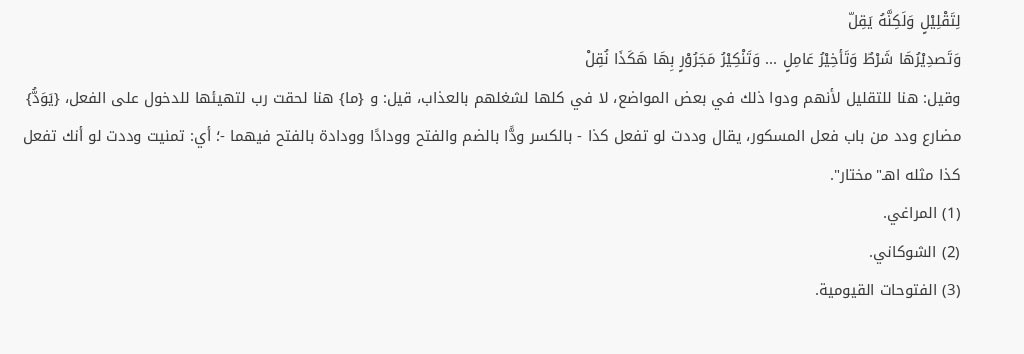لِتَقْلِيْلٍ وَلَكِنَّهُ يَقِلّ
وَتَصدِيْرُهَا شَرْطٌ وَتَأخِيْرُ عَامِلٍ ... وَتَنْكِيْرُ مَجَرُوْرٍ بِهَا هَكَذَا نُقِلْ
وقيل: هنا للتقليل لأنهم ودوا ذلك في بعض المواضع، لا في كلها لشغلهم بالعذاب، قيل: و {ما} هنا لحقت رب لتهيئها للدخول على الفعل، {يَوَدُّ} مضارع ودد من باب فعل المسكور، يقال وددت لو تفعل كذا - بالكسر ودًّا بالضم والفتح وودادًا وودادة بالفتح فيهما -؛ أي: تمنيت وددت لو أنك تفعل كذا مثله اهـ"مختار".
(1) المراغي.
(2) الشوكاني.
(3) الفتوحات القيومية.